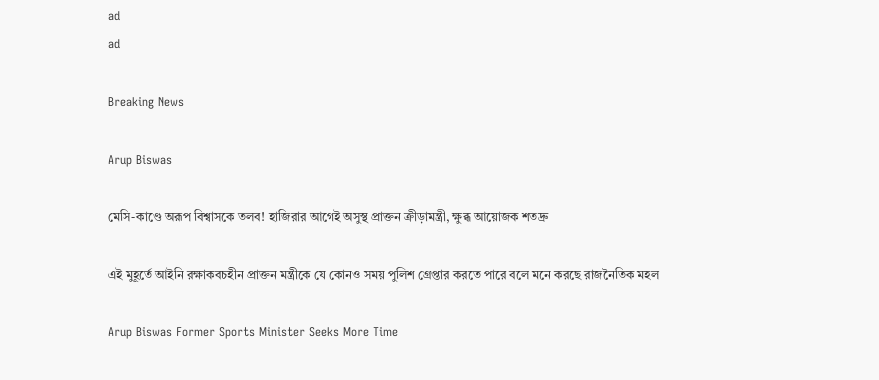ad
ad

Breaking News

Arup Biswas

মেসি-কাণ্ডে অরূপ বিশ্বাসকে তলব! হাজিরার আগেই অসুস্থ প্রাক্তন ক্রীড়ামন্ত্রী, ক্ষুব্ধ আয়োজক শতদ্রু

এই মুহূর্তে আইনি রক্ষাকবচহীন প্রাক্তন মন্ত্রীকে যে কোনও সময় পুলিশ গ্রেপ্তার করতে পারে বলে মনে করছে রাজনৈতিক মহল

Arup Biswas Former Sports Minister Seeks More Time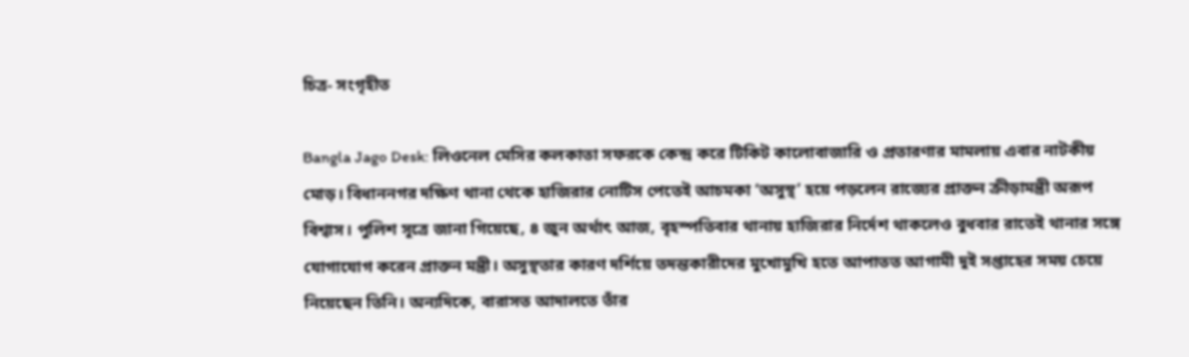চিত্র- সংগৃহীত

Bangla Jago Desk: লিওনেল মেসির কলকাতা সফরকে কেন্দ্র করে টিকিট কালোবাজারি ও প্রতারণার মামলায় এবার নাটকীয় মোড়। বিধাননগর দক্ষিণ থানা থেকে হাজিরার নোটিস পেতেই আচমকা ‘অসুস্থ’ হয়ে পড়লেন রাজ্যের প্রাক্তন ক্রীড়ামন্ত্রী অরূপ বিশ্বাস। পুলিশ সূত্রে জানা গিয়েছে, ৪ জুন অর্থাৎ আজ, বৃহস্পতিবার থানায় হাজিরার নির্দেশ থাকলেও বুধবার রাতেই থানার সঙ্গে যোগাযোগ করেন প্রাক্তন মন্ত্রী। অসুস্থতার কারণ দর্শিয়ে তদন্তকারীদের মুখোমুখি হতে আপাতত আগামী দুই সপ্তাহের সময় চেয়ে নিয়েছেন তিনি। অন্যদিকে, বারাসত আদালতে তাঁর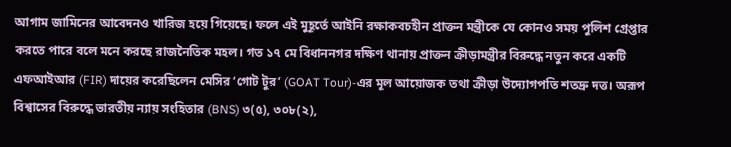আগাম জামিনের আবেদনও খারিজ হয়ে গিয়েছে। ফলে এই মুহূর্তে আইনি রক্ষাকবচহীন প্রাক্তন মন্ত্রীকে যে কোনও সময় পুলিশ গ্রেপ্তার করতে পারে বলে মনে করছে রাজনৈতিক মহল। গত ১৭ মে বিধাননগর দক্ষিণ থানায় প্রাক্তন ক্রীড়ামন্ত্রীর বিরুদ্ধে নতুন করে একটি এফআইআর (FIR) দায়ের করেছিলেন মেসির ‘গোট টুর’ (GOAT Tour)-এর মূল আয়োজক তথা ক্রীড়া উদ্যোগপতি শতদ্রু দত্ত। অরূপ বিশ্বাসের বিরুদ্ধে ভারতীয় ন্যায় সংহিতার (BNS) ৩(৫), ৩০৮(২),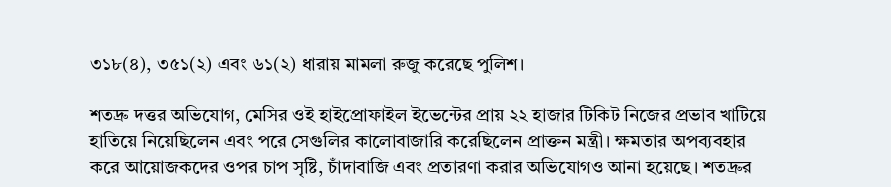৩১৮(৪), ৩৫১(২) এবং ৬১(২) ধারায় মামলা রুজু করেছে পুলিশ।

শতদ্রু দত্তর অভিযোগ, মেসির ওই হাইপ্রোফাইল ইভেন্টের প্রায় ২২ হাজার টিকিট নিজের প্রভাব খাটিয়ে হাতিয়ে নিয়েছিলেন এবং পরে সেগুলির কালোবাজারি করেছিলেন প্রাক্তন মন্ত্রী। ক্ষমতার অপব্যবহার করে আয়োজকদের ওপর চাপ সৃষ্টি, চাঁদাবাজি এবং প্রতারণা করার অভিযোগও আনা হয়েছে। শতদ্রুর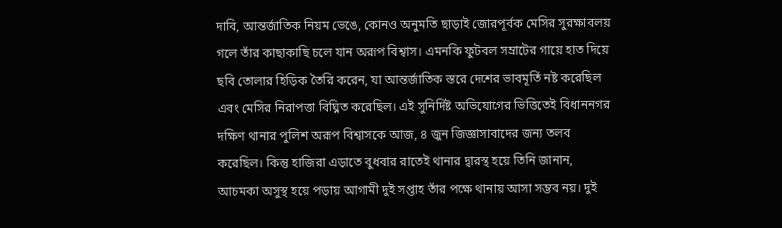দাবি, আন্তর্জাতিক নিয়ম ভেঙে, কোনও অনুমতি ছাড়াই জোরপূর্বক মেসির সুরক্ষাবলয় গলে তাঁর কাছাকাছি চলে যান অরূপ বিশ্বাস। এমনকি ফুটবল সম্রাটের গায়ে হাত দিয়ে ছবি তোলার হিড়িক তৈরি করেন, যা আন্তর্জাতিক স্তরে দেশের ভাবমূর্তি নষ্ট করেছিল এবং মেসির নিরাপত্তা বিঘ্নিত করেছিল। এই সুনির্দিষ্ট অভিযোগের ভিত্তিতেই বিধাননগর দক্ষিণ থানার পুলিশ অরূপ বিশ্বাসকে আজ, ৪ জুন জিজ্ঞাসাবাদের জন্য তলব করেছিল। কিন্তু হাজিরা এড়াতে বুধবার রাতেই থানার দ্বারস্থ হয়ে তিনি জানান, আচমকা অসুস্থ হয়ে পড়ায় আগামী দুই সপ্তাহ তাঁর পক্ষে থানায় আসা সম্ভব নয়। দুই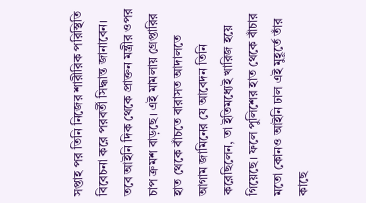সপ্তাহ পর তিনি নিজের শারীরিক পরিস্থিতি বিবেচনা করে পরবর্তী সিদ্ধান্ত জানাবেন। তবে আইনি দিক থেকে প্রাক্তন মন্ত্রীর ওপর চাপ ক্রমশ বাড়ছে। এই মামলায় গ্রেপ্তারির হাত থেকে বাঁচতে বারাসত আদালতে আগাম জামিনের যে আবেদন তিনি করেছিলেন, তা ইতিমধ্যেই খারিজ হয়ে গিয়েছে। ফলে পুলিশের হাত থেকে বাঁচার মতো কোনও আইনি ঢাল এই মুহূর্তে তাঁর কাছে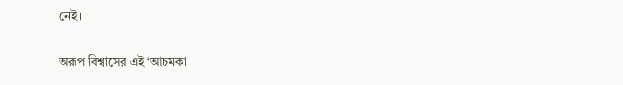নেই।

অরূপ বিশ্বাসের এই ‘আচমকা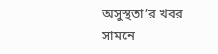অসুস্থতা’র খবর সামনে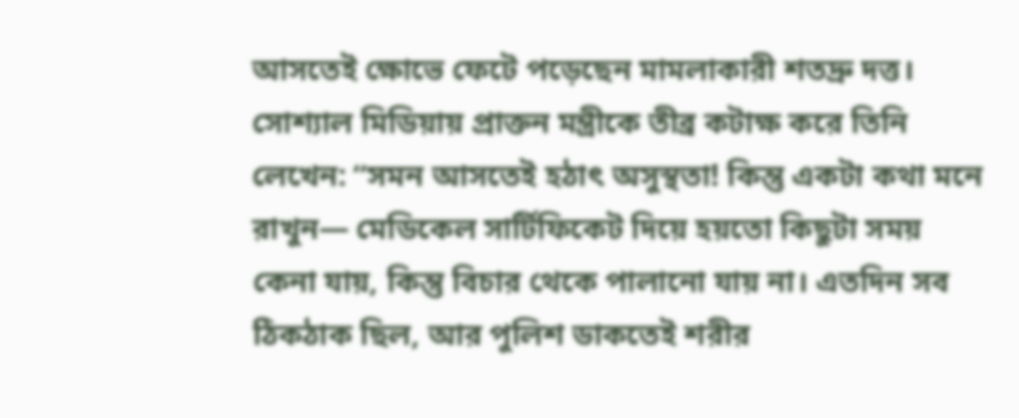আসতেই ক্ষোভে ফেটে পড়েছেন মামলাকারী শতদ্রু দত্ত। সোশ্যাল মিডিয়ায় প্রাক্তন মন্ত্রীকে তীব্র কটাক্ষ করে তিনি লেখেন: “সমন আসতেই হঠাৎ অসুস্থতা! কিন্তু একটা কথা মনে রাখুন— মেডিকেল সার্টিফিকেট দিয়ে হয়তো কিছুটা সময় কেনা যায়, কিন্তু বিচার থেকে পালানো যায় না। এতদিন সব ঠিকঠাক ছিল, আর পুলিশ ডাকতেই শরীর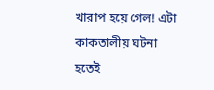খারাপ হয়ে গেল! এটা কাকতালীয় ঘটনা হতেই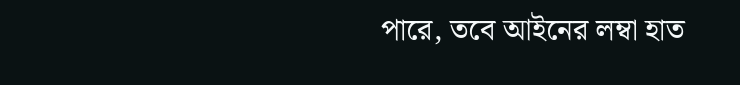পারে, তবে আইনের লম্বা হাত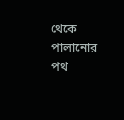থেকে পালানোর পথ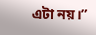এটা নয়।”